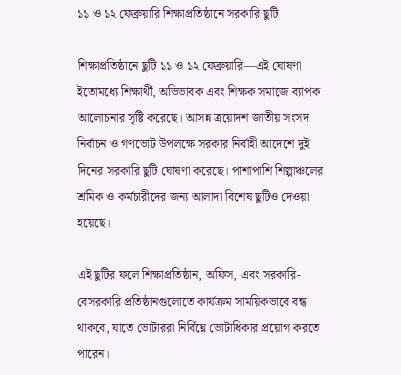১১ ও ১২ ফেব্রুয়ারি শিক্ষাপ্রতিষ্ঠানে সরকারি ছুটি

শিক্ষাপ্রতিষ্ঠানে ছুটি ১১ ও ১২ ফেব্রুয়ারি—এই ঘোষণা ইতোমধ্যে শিক্ষার্থী, অভিভাবক এবং শিক্ষক সমাজে ব্যাপক আলোচনার সৃষ্টি করেছে। আসন্ন ত্রয়োদশ জাতীয় সংসদ নির্বাচন ও গণভোট উপলক্ষে সরকার নির্বাহী আদেশে দুই দিনের সরকারি ছুটি ঘোষণা করেছে। পাশাপাশি শিল্পাঞ্চলের শ্রমিক ও কর্মচারীদের জন্য আলাদা বিশেষ ছুটিও দেওয়া হয়েছে।

এই ছুটির ফলে শিক্ষাপ্রতিষ্ঠান, অফিস, এবং সরকারি-বেসরকারি প্রতিষ্ঠানগুলোতে কার্যক্রম সাময়িকভাবে বন্ধ থাকবে, যাতে ভোটাররা নির্বিঘ্নে ভোটাধিকার প্রয়োগ করতে পারেন।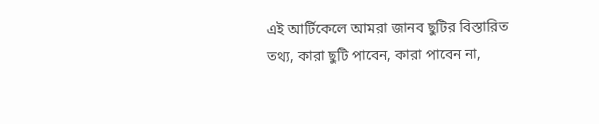এই আর্টিকেলে আমরা জানব ছুটির বিস্তারিত তথ্য, কারা ছুটি পাবেন, কারা পাবেন না,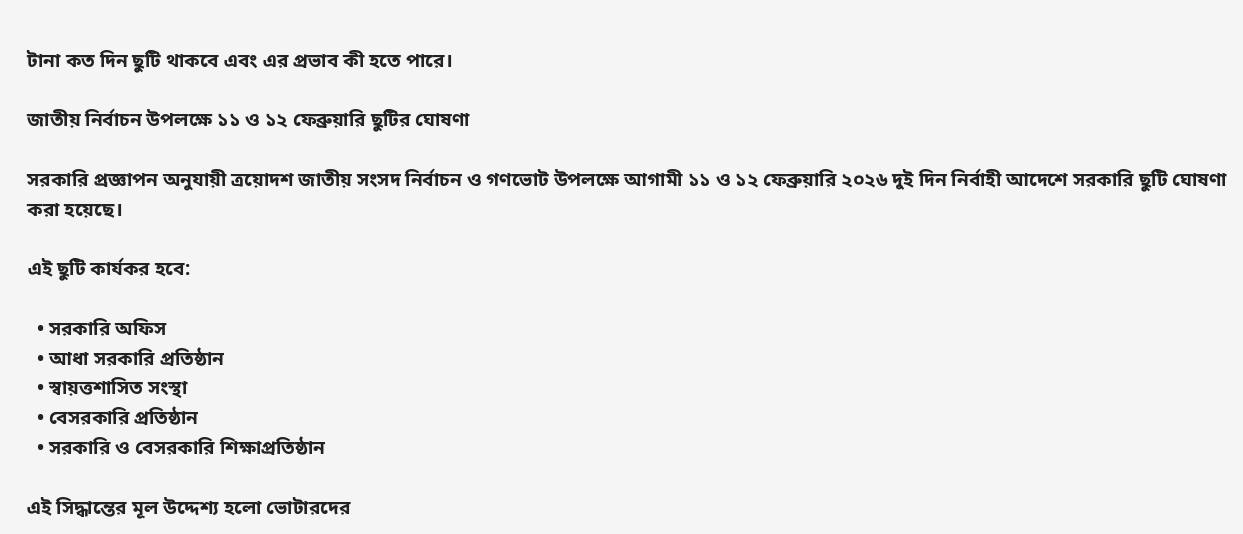টানা কত দিন ছুটি থাকবে এবং এর প্রভাব কী হতে পারে।

জাতীয় নির্বাচন উপলক্ষে ১১ ও ১২ ফেব্রুয়ারি ছুটির ঘোষণা

সরকারি প্রজ্ঞাপন অনুযায়ী ত্রয়োদশ জাতীয় সংসদ নির্বাচন ও গণভোট উপলক্ষে আগামী ১১ ও ১২ ফেব্রুয়ারি ২০২৬ দুই দিন নির্বাহী আদেশে সরকারি ছুটি ঘোষণা করা হয়েছে।

এই ছুটি কার্যকর হবে:

  • সরকারি অফিস
  • আধা সরকারি প্রতিষ্ঠান
  • স্বায়ত্তশাসিত সংস্থা
  • বেসরকারি প্রতিষ্ঠান
  • সরকারি ও বেসরকারি শিক্ষাপ্রতিষ্ঠান

এই সিদ্ধান্তের মূল উদ্দেশ্য হলো ভোটারদের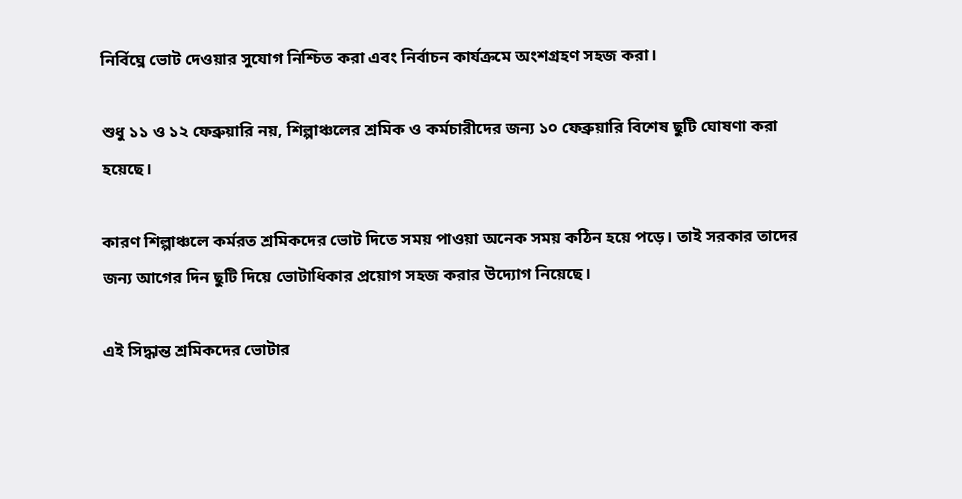নির্বিঘ্নে ভোট দেওয়ার সুযোগ নিশ্চিত করা এবং নির্বাচন কার্যক্রমে অংশগ্রহণ সহজ করা।

শুধু ১১ ও ১২ ফেব্রুয়ারি নয়, শিল্পাঞ্চলের শ্রমিক ও কর্মচারীদের জন্য ১০ ফেব্রুয়ারি বিশেষ ছুটি ঘোষণা করা হয়েছে।

কারণ শিল্পাঞ্চলে কর্মরত শ্রমিকদের ভোট দিতে সময় পাওয়া অনেক সময় কঠিন হয়ে পড়ে। তাই সরকার তাদের জন্য আগের দিন ছুটি দিয়ে ভোটাধিকার প্রয়োগ সহজ করার উদ্যোগ নিয়েছে।

এই সিদ্ধান্ত শ্রমিকদের ভোটার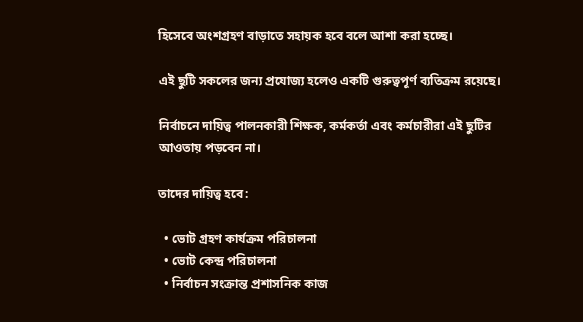হিসেবে অংশগ্রহণ বাড়াতে সহায়ক হবে বলে আশা করা হচ্ছে।

এই ছুটি সকলের জন্য প্রযোজ্য হলেও একটি গুরুত্বপূর্ণ ব্যতিক্রম রয়েছে।

নির্বাচনে দায়িত্ব পালনকারী শিক্ষক, কর্মকর্তা এবং কর্মচারীরা এই ছুটির আওতায় পড়বেন না।

তাদের দায়িত্ব হবে:

  • ভোট গ্রহণ কার্যক্রম পরিচালনা
  • ভোট কেন্দ্র পরিচালনা
  • নির্বাচন সংক্রান্ত প্রশাসনিক কাজ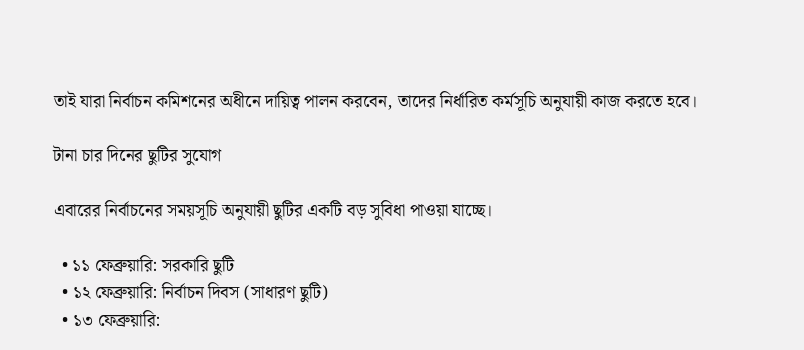তাই যারা নির্বাচন কমিশনের অধীনে দায়িত্ব পালন করবেন, তাদের নির্ধারিত কর্মসূচি অনুযায়ী কাজ করতে হবে।

টানা চার দিনের ছুটির সুযোগ

এবারের নির্বাচনের সময়সূচি অনুযায়ী ছুটির একটি বড় সুবিধা পাওয়া যাচ্ছে।

  • ১১ ফেব্রুয়ারি: সরকারি ছুটি
  • ১২ ফেব্রুয়ারি: নির্বাচন দিবস (সাধারণ ছুটি)
  • ১৩ ফেব্রুয়ারি: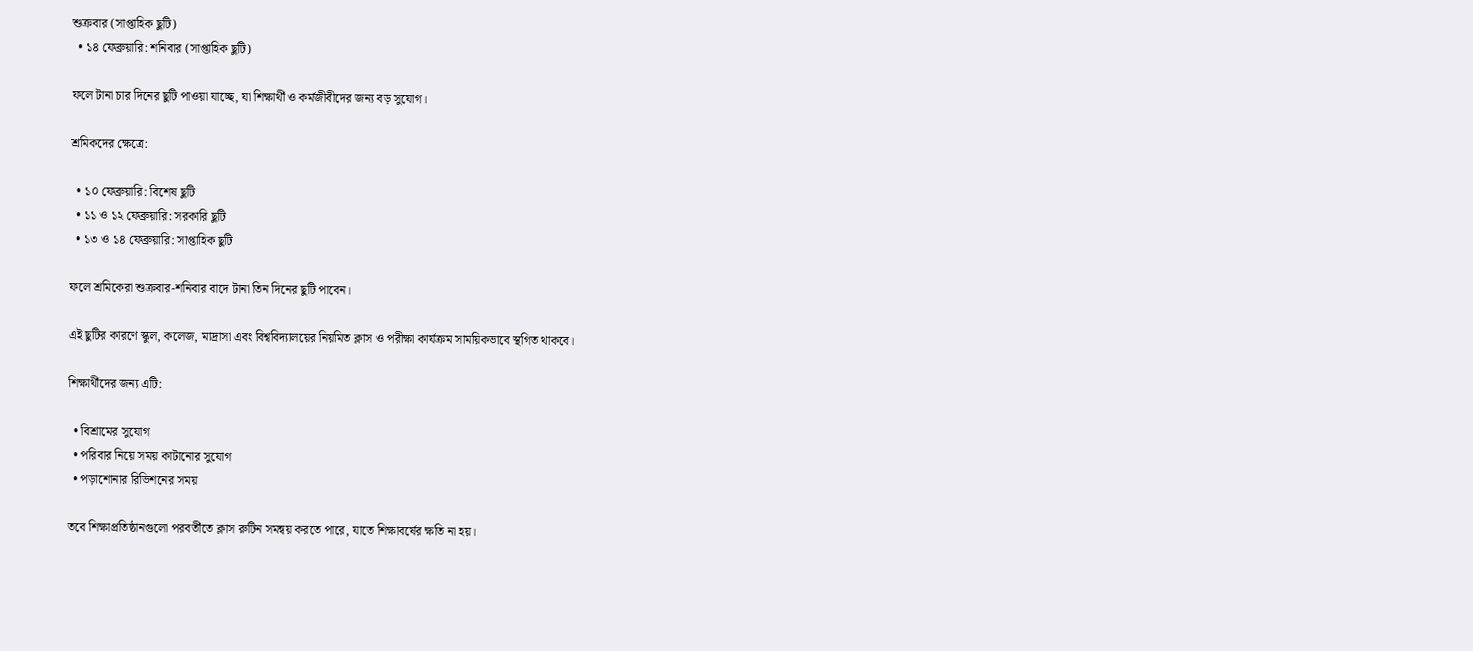শুক্রবার (সাপ্তাহিক ছুটি)
  • ১৪ ফেব্রুয়ারি: শনিবার (সাপ্তাহিক ছুটি)

ফলে টানা চার দিনের ছুটি পাওয়া যাচ্ছে, যা শিক্ষার্থী ও কর্মজীবীদের জন্য বড় সুযোগ।

শ্রমিকদের ক্ষেত্রে:

  • ১০ ফেব্রুয়ারি: বিশেষ ছুটি
  • ১১ ও ১২ ফেব্রুয়ারি: সরকারি ছুটি
  • ১৩ ও ১৪ ফেব্রুয়ারি: সাপ্তাহিক ছুটি

ফলে শ্রমিকেরা শুক্রবার-শনিবার বাদে টানা তিন দিনের ছুটি পাবেন।

এই ছুটির কারণে স্কুল, কলেজ, মাদ্রাসা এবং বিশ্ববিদ্যালয়ের নিয়মিত ক্লাস ও পরীক্ষা কার্যক্রম সাময়িকভাবে স্থগিত থাকবে।

শিক্ষার্থীদের জন্য এটি:

  • বিশ্রামের সুযোগ
  • পরিবার নিয়ে সময় কাটানোর সুযোগ
  • পড়াশোনার রিভিশনের সময়

তবে শিক্ষাপ্রতিষ্ঠানগুলো পরবর্তীতে ক্লাস রুটিন সমন্বয় করতে পারে, যাতে শিক্ষাবর্ষের ক্ষতি না হয়।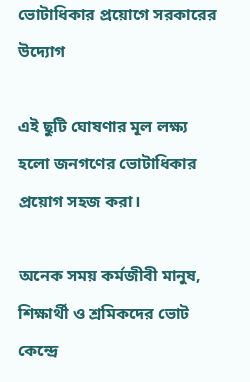ভোটাধিকার প্রয়োগে সরকারের উদ্যোগ

এই ছুটি ঘোষণার মূল লক্ষ্য হলো জনগণের ভোটাধিকার প্রয়োগ সহজ করা।

অনেক সময় কর্মজীবী মানুষ, শিক্ষার্থী ও শ্রমিকদের ভোট কেন্দ্রে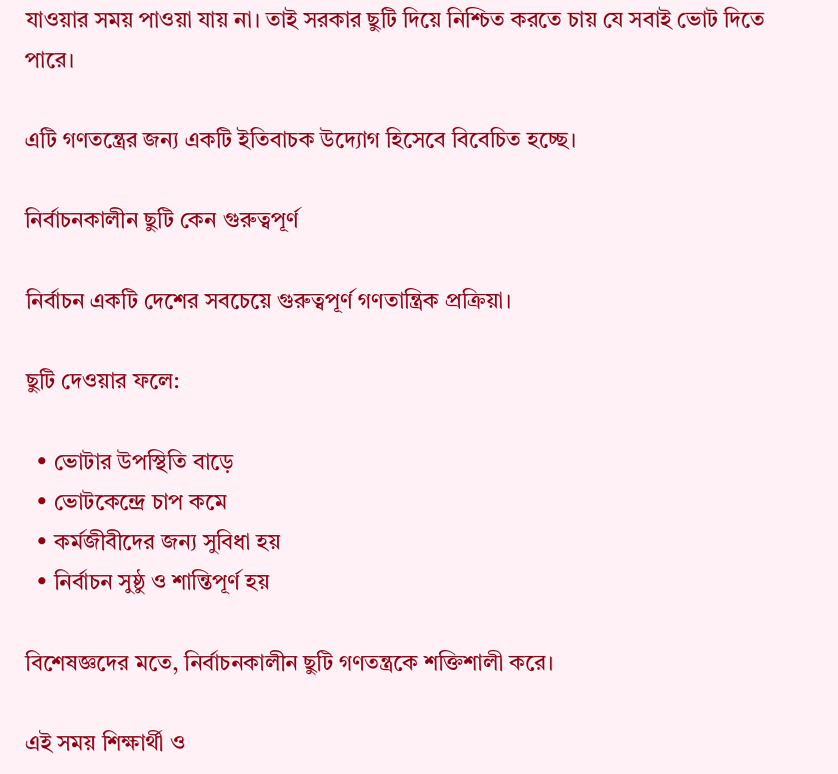যাওয়ার সময় পাওয়া যায় না। তাই সরকার ছুটি দিয়ে নিশ্চিত করতে চায় যে সবাই ভোট দিতে পারে।

এটি গণতন্ত্রের জন্য একটি ইতিবাচক উদ্যোগ হিসেবে বিবেচিত হচ্ছে।

নির্বাচনকালীন ছুটি কেন গুরুত্বপূর্ণ

নির্বাচন একটি দেশের সবচেয়ে গুরুত্বপূর্ণ গণতান্ত্রিক প্রক্রিয়া।

ছুটি দেওয়ার ফলে:

  • ভোটার উপস্থিতি বাড়ে
  • ভোটকেন্দ্রে চাপ কমে
  • কর্মজীবীদের জন্য সুবিধা হয়
  • নির্বাচন সুষ্ঠু ও শান্তিপূর্ণ হয়

বিশেষজ্ঞদের মতে, নির্বাচনকালীন ছুটি গণতন্ত্রকে শক্তিশালী করে।

এই সময় শিক্ষার্থী ও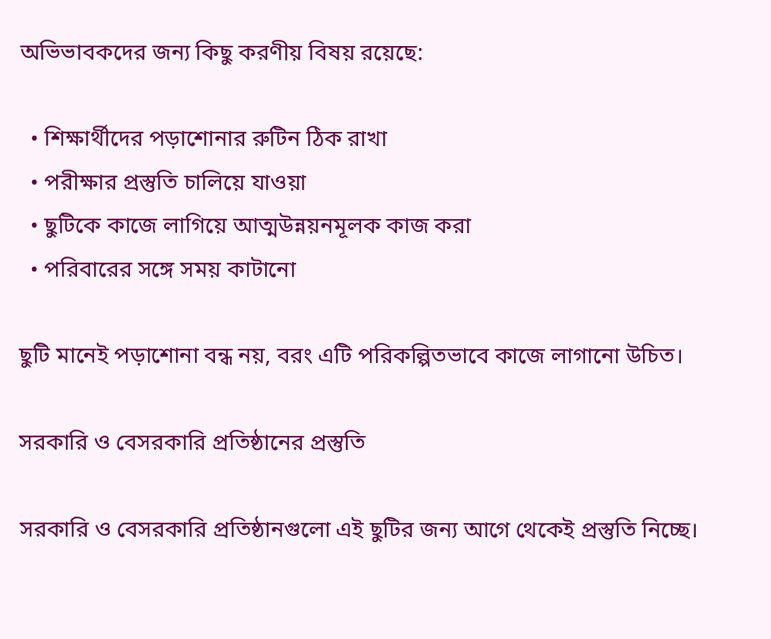অভিভাবকদের জন্য কিছু করণীয় বিষয় রয়েছে:

  • শিক্ষার্থীদের পড়াশোনার রুটিন ঠিক রাখা
  • পরীক্ষার প্রস্তুতি চালিয়ে যাওয়া
  • ছুটিকে কাজে লাগিয়ে আত্মউন্নয়নমূলক কাজ করা
  • পরিবারের সঙ্গে সময় কাটানো

ছুটি মানেই পড়াশোনা বন্ধ নয়, বরং এটি পরিকল্পিতভাবে কাজে লাগানো উচিত।

সরকারি ও বেসরকারি প্রতিষ্ঠানের প্রস্তুতি

সরকারি ও বেসরকারি প্রতিষ্ঠানগুলো এই ছুটির জন্য আগে থেকেই প্রস্তুতি নিচ্ছে।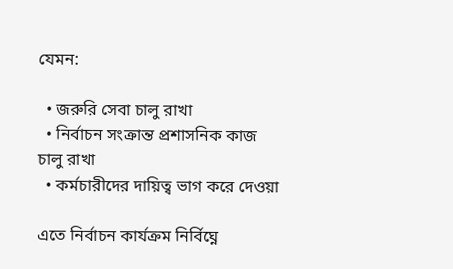যেমন:

  • জরুরি সেবা চালু রাখা
  • নির্বাচন সংক্রান্ত প্রশাসনিক কাজ চালু রাখা
  • কর্মচারীদের দায়িত্ব ভাগ করে দেওয়া

এতে নির্বাচন কার্যক্রম নির্বিঘ্নে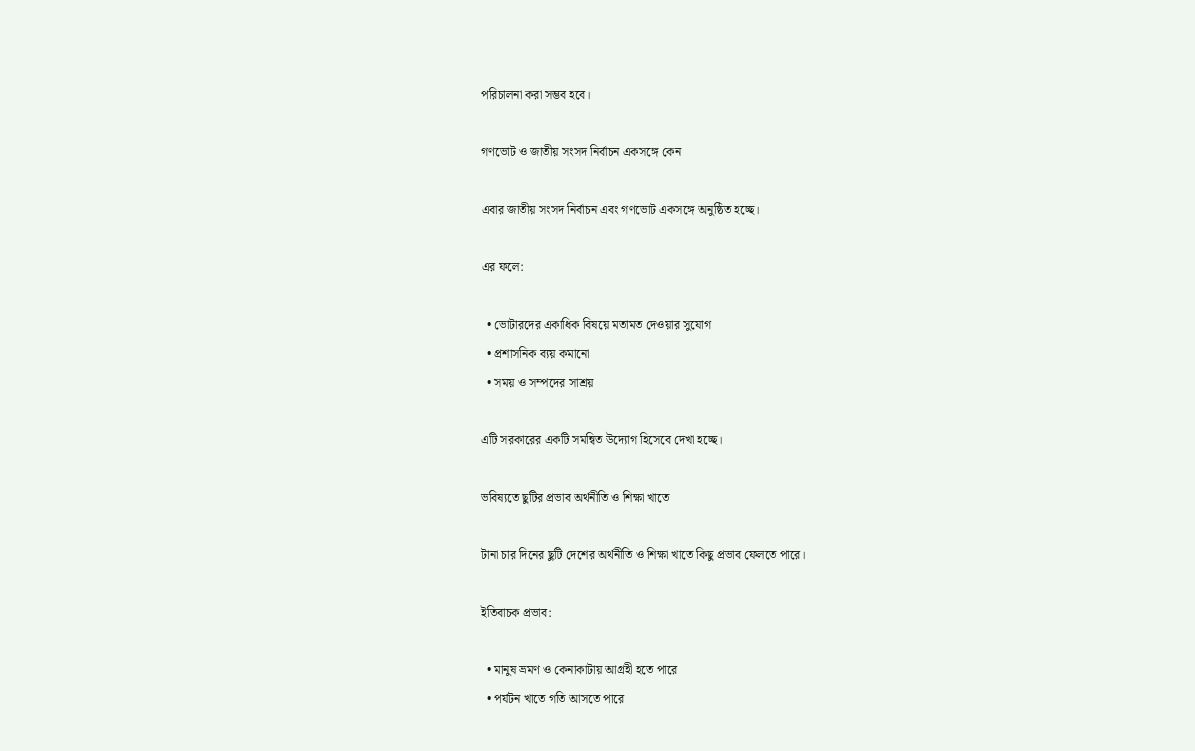পরিচালনা করা সম্ভব হবে।

গণভোট ও জাতীয় সংসদ নির্বাচন একসঙ্গে কেন

এবার জাতীয় সংসদ নির্বাচন এবং গণভোট একসঙ্গে অনুষ্ঠিত হচ্ছে।

এর ফলে:

  • ভোটারদের একাধিক বিষয়ে মতামত দেওয়ার সুযোগ
  • প্রশাসনিক ব্যয় কমানো
  • সময় ও সম্পদের সাশ্রয়

এটি সরকারের একটি সমন্বিত উদ্যোগ হিসেবে দেখা হচ্ছে।

ভবিষ্যতে ছুটির প্রভাব অর্থনীতি ও শিক্ষা খাতে

টানা চার দিনের ছুটি দেশের অর্থনীতি ও শিক্ষা খাতে কিছু প্রভাব ফেলতে পারে।

ইতিবাচক প্রভাব:

  • মানুষ ভ্রমণ ও কেনাকাটায় আগ্রহী হতে পারে
  • পর্যটন খাতে গতি আসতে পারে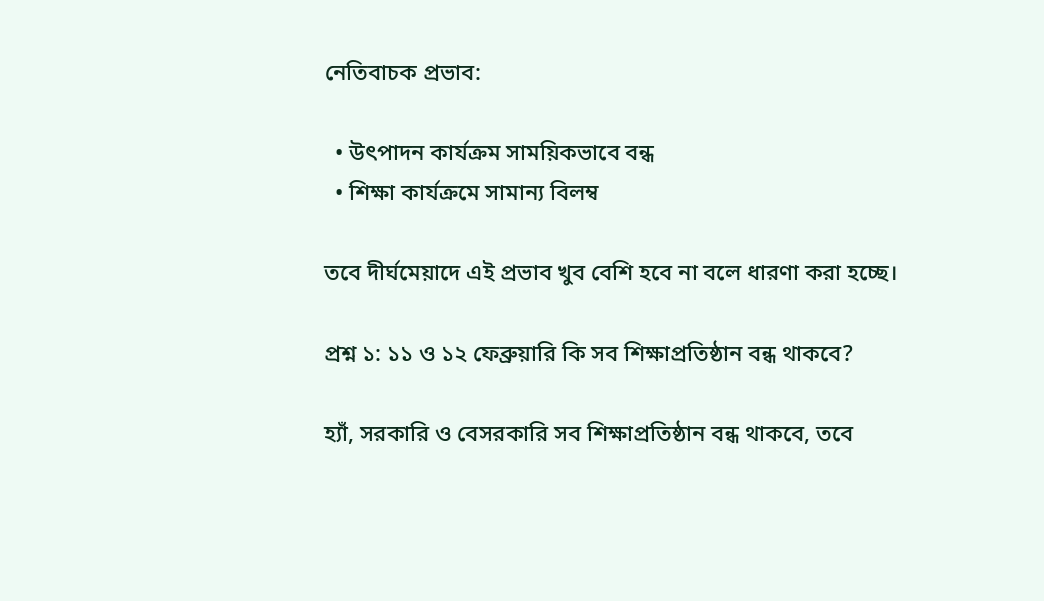নেতিবাচক প্রভাব:

  • উৎপাদন কার্যক্রম সাময়িকভাবে বন্ধ
  • শিক্ষা কার্যক্রমে সামান্য বিলম্ব

তবে দীর্ঘমেয়াদে এই প্রভাব খুব বেশি হবে না বলে ধারণা করা হচ্ছে।

প্রশ্ন ১: ১১ ও ১২ ফেব্রুয়ারি কি সব শিক্ষাপ্রতিষ্ঠান বন্ধ থাকবে?

হ্যাঁ, সরকারি ও বেসরকারি সব শিক্ষাপ্রতিষ্ঠান বন্ধ থাকবে, তবে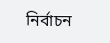নির্বাচন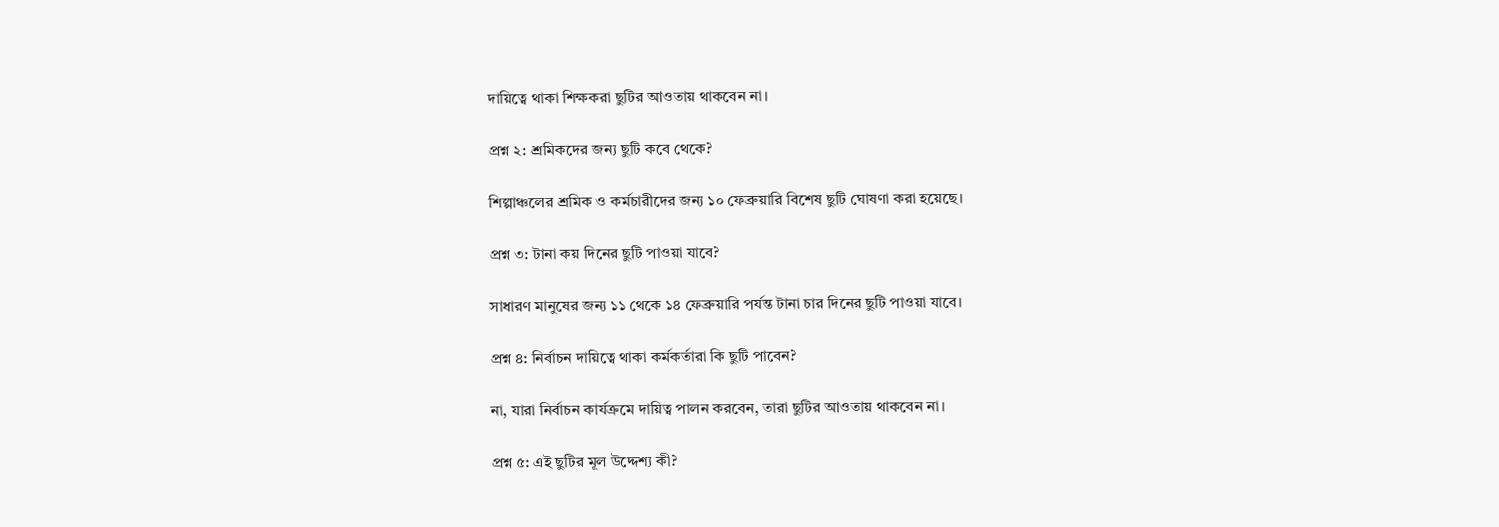দায়িত্বে থাকা শিক্ষকরা ছুটির আওতায় থাকবেন না।

প্রশ্ন ২: শ্রমিকদের জন্য ছুটি কবে থেকে?

শিল্পাঞ্চলের শ্রমিক ও কর্মচারীদের জন্য ১০ ফেব্রুয়ারি বিশেষ ছুটি ঘোষণা করা হয়েছে।

প্রশ্ন ৩: টানা কয় দিনের ছুটি পাওয়া যাবে?

সাধারণ মানুষের জন্য ১১ থেকে ১৪ ফেব্রুয়ারি পর্যন্ত টানা চার দিনের ছুটি পাওয়া যাবে।

প্রশ্ন ৪: নির্বাচন দায়িত্বে থাকা কর্মকর্তারা কি ছুটি পাবেন?

না, যারা নির্বাচন কার্যক্রমে দায়িত্ব পালন করবেন, তারা ছুটির আওতায় থাকবেন না।

প্রশ্ন ৫: এই ছুটির মূল উদ্দেশ্য কী?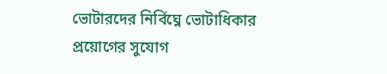ভোটারদের নির্বিঘ্নে ভোটাধিকার প্রয়োগের সুযোগ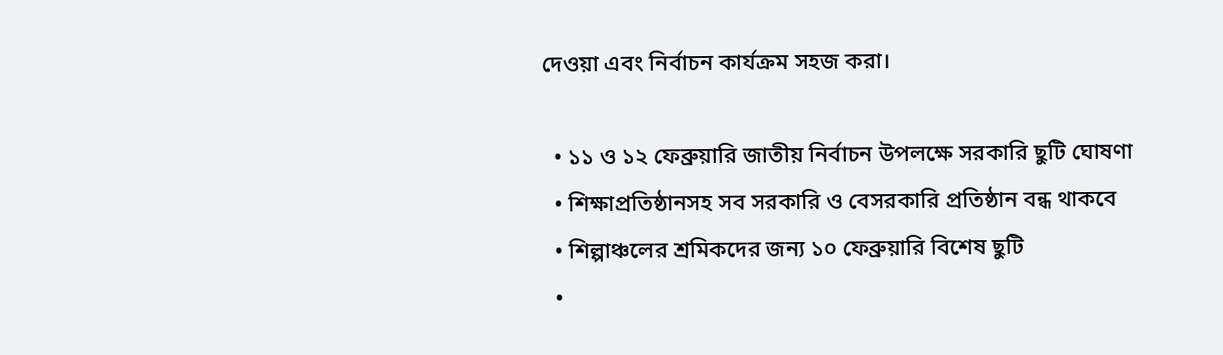দেওয়া এবং নির্বাচন কার্যক্রম সহজ করা।

  • ১১ ও ১২ ফেব্রুয়ারি জাতীয় নির্বাচন উপলক্ষে সরকারি ছুটি ঘোষণা
  • শিক্ষাপ্রতিষ্ঠানসহ সব সরকারি ও বেসরকারি প্রতিষ্ঠান বন্ধ থাকবে
  • শিল্পাঞ্চলের শ্রমিকদের জন্য ১০ ফেব্রুয়ারি বিশেষ ছুটি
  •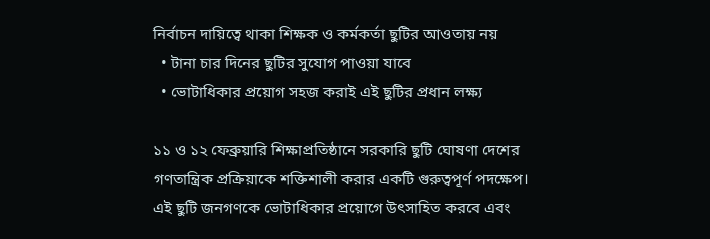নির্বাচন দায়িত্বে থাকা শিক্ষক ও কর্মকর্তা ছুটির আওতায় নয়
  • টানা চার দিনের ছুটির সুযোগ পাওয়া যাবে
  • ভোটাধিকার প্রয়োগ সহজ করাই এই ছুটির প্রধান লক্ষ্য

১১ ও ১২ ফেব্রুয়ারি শিক্ষাপ্রতিষ্ঠানে সরকারি ছুটি ঘোষণা দেশের গণতান্ত্রিক প্রক্রিয়াকে শক্তিশালী করার একটি গুরুত্বপূর্ণ পদক্ষেপ। এই ছুটি জনগণকে ভোটাধিকার প্রয়োগে উৎসাহিত করবে এবং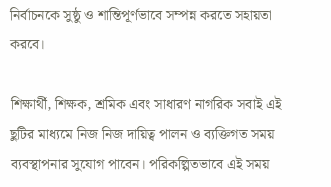নির্বাচনকে সুষ্ঠু ও শান্তিপূর্ণভাবে সম্পন্ন করতে সহায়তা করবে।

শিক্ষার্থী, শিক্ষক, শ্রমিক এবং সাধারণ নাগরিক সবাই এই ছুটির মাধ্যমে নিজ নিজ দায়িত্ব পালন ও ব্যক্তিগত সময় ব্যবস্থাপনার সুযোগ পাবেন। পরিকল্পিতভাবে এই সময়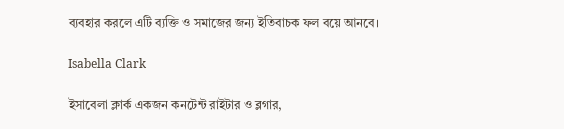ব্যবহার করলে এটি ব্যক্তি ও সমাজের জন্য ইতিবাচক ফল বয়ে আনবে।

Isabella Clark

ইসাবেলা ক্লার্ক একজন কনটেন্ট রাইটার ও ব্লগার,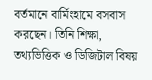বর্তমানে বার্মিংহামে বসবাস করছেন। তিনি শিক্ষা, তথ্যভিত্তিক ও ডিজিটাল বিষয়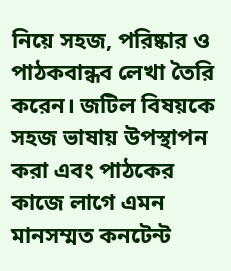নিয়ে সহজ, পরিষ্কার ও পাঠকবান্ধব লেখা তৈরি করেন। জটিল বিষয়কে সহজ ভাষায় উপস্থাপন করা এবং পাঠকের কাজে লাগে এমন মানসম্মত কনটেন্ট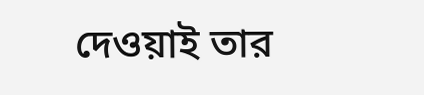দেওয়াই তার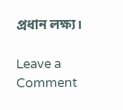প্রধান লক্ষ্য।

Leave a Comment